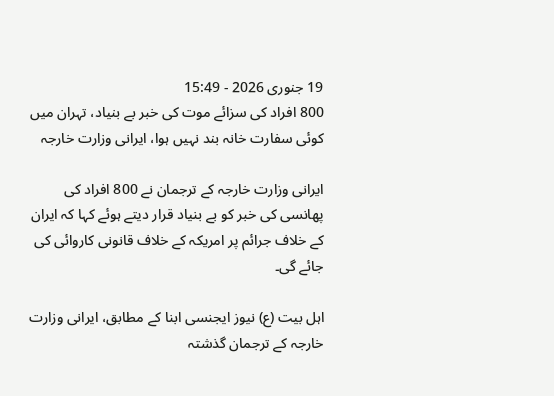19 جنوری 2026 - 15:49
800 افراد کی سزائے موت کی خبر بے بنیاد، تہران میں کوئی سفارت خانہ بند نہیں ہوا، ایرانی وزارت خارجہ

ایرانی وزارت خارجہ کے ترجمان نے 800 افراد کی پھانسی کی خبر کو بے بنیاد قرار دیتے ہوئے کہا کہ ایران کے خلاف جرائم پر امریکہ کے خلاف قانونی کاروائی کی جائے گی۔

اہل بیت (ع) نیوز ایجنسی ابنا کے مطابق، ایرانی وزارت خارجہ کے ترجمان گذشتہ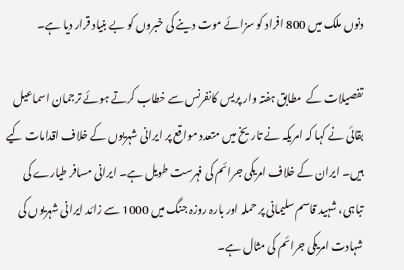دنوں ملک میں 800 افراد کو سزائے موت دینے کی خبروں کو بے بنیاد قرار دیا ہے۔

تفصیلات کے  مطابق ہفتہ وار پریس کانفرنس سے خطاب کرتے ہوئے ترجمان اسماعیل بقائی نے کہا کہ امریکہ نے تاریخ میں متعدد مواقع پر ایرانی شہریوں کے خلاف اقدامات کیے ہیں۔ ایران کے خلاف امریکی جرائم کی فہرست طویل ہے۔ ایرانی مسافر طیارے کی تباہی، شہید قاسم سلیمانی پر حملہ اور بارہ روزہ جنگ میں 1000 سے زائد ایرانی شہریوں کی شہادت امریکی جرائم کی مثال ہے۔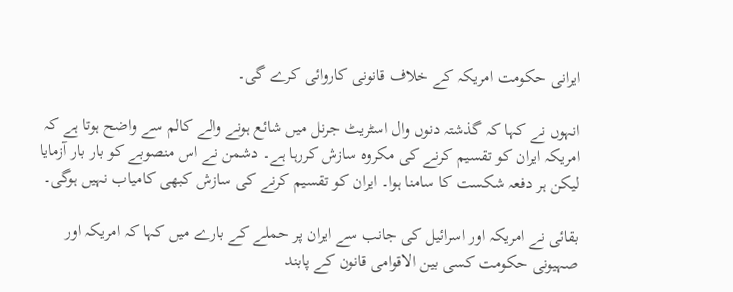ایرانی حکومت امریکہ کے خلاف قانونی کاروائی کرے گی۔

انہوں نے کہا کہ گذشتہ دنوں وال اسٹریٹ جرنل میں شائع ہونے والے کالم سے واضح ہوتا ہے کہ امریکہ ایران کو تقسیم کرنے کی مکروہ سازش کررہا ہے۔ دشمن نے اس منصوبے کو بار بار آزمایا لیکن ہر دفعہ شکست کا سامنا ہوا۔ ایران کو تقسیم کرنے کی سازش کبھی کامیاب نہیں ہوگی۔

بقائی نے امریکہ اور اسرائیل کی جانب سے ایران پر حملے کے بارے میں کہا کہ امریکہ اور صہیونی حکومت کسی بین الاقوامی قانون کے پابند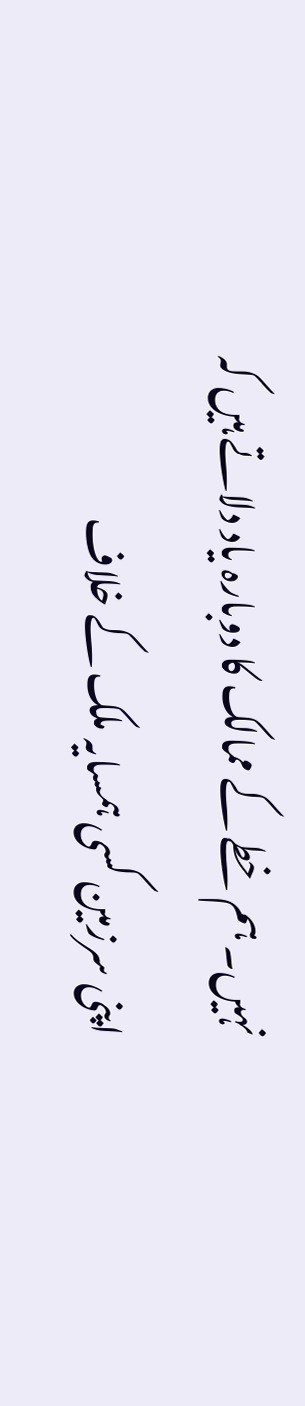نہیں۔ ہم خطے کے ممالک کا دوبارہ یاد دلاتے ہیں کہ اپنی سرزمین کسی ہمسایہ ملک کے خلاف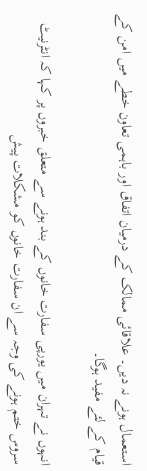استعمال ہونے نہ دیں۔ علاقائی ممالک کے درمیان اتفاق اور باہمی تعاون خطے میں امن کے قیام کے لئے مفید ہوگا۔

انہوں نے تہران میں یورپی سفارت خانوں کے بند ہونے سے متعلق خبروں پر کہا کہ انٹرنیٹ سروس ختم ہونے کی وجہ سے ان سفارت خانوں کو مشکلات پیش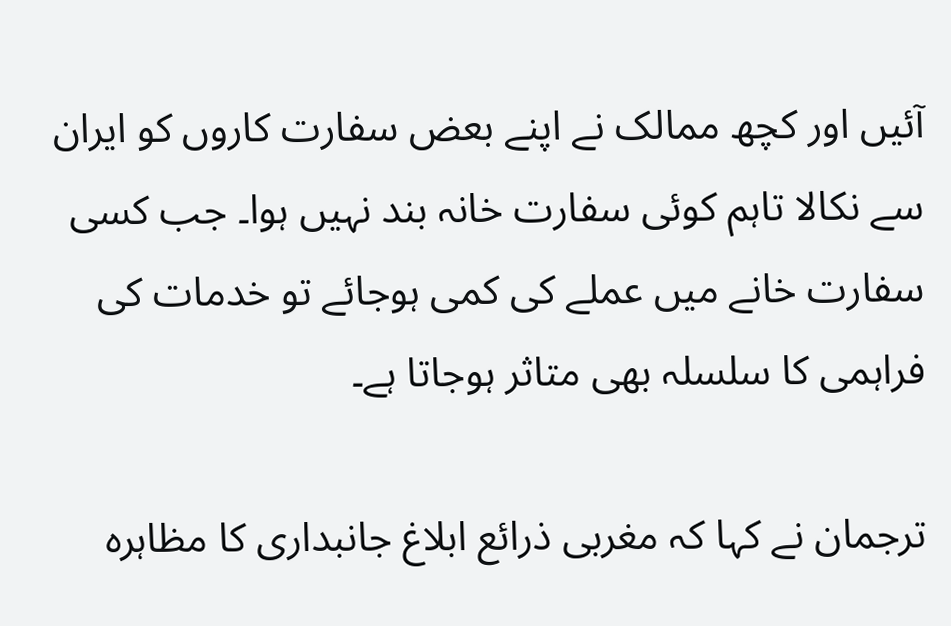آئیں اور کچھ ممالک نے اپنے بعض سفارت کاروں کو ایران سے نکالا تاہم کوئی سفارت خانہ بند نہیں ہوا۔ جب کسی سفارت خانے میں عملے کی کمی ہوجائے تو خدمات کی فراہمی کا سلسلہ بھی متاثر ہوجاتا ہے۔

ترجمان نے کہا کہ مغربی ذرائع ابلاغ جانبداری کا مظاہرہ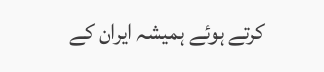کرتے ہوئے ہمیشہ ایران کے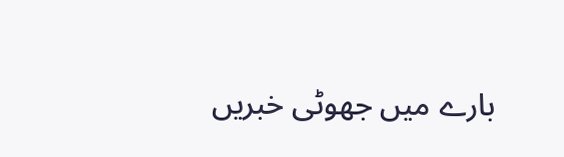بارے میں جھوٹی خبریں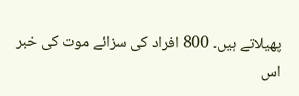پھیلاتے ہیں۔ 800 افراد کی سزائے موت کی خبر اس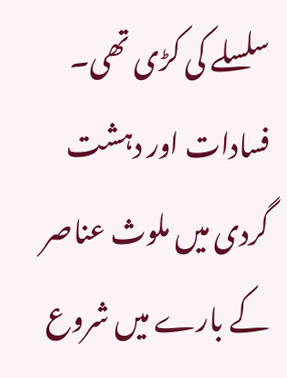سلسلے کی کڑی تھی۔ فسادات اور دہشت گردی میں ملوث عناصر کے بارے میں شروع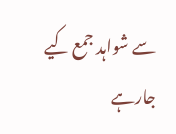سے شواہد جمع کیے جارہے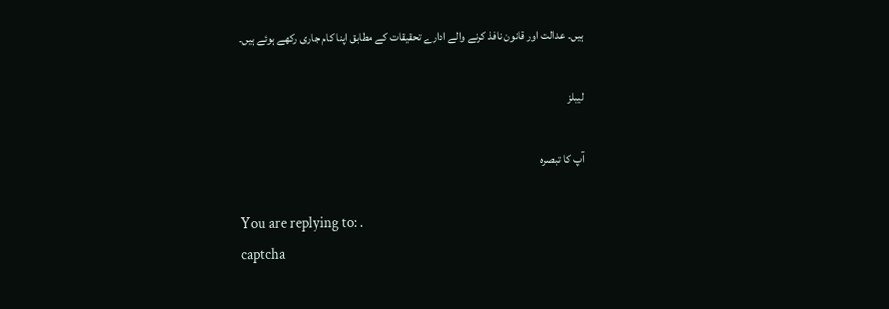ہیں۔ عدالت اور قانون نافذ کرنے والے ادارے تحقیقات کے مطابق اپنا کام جاری رکھے ہوئے ہیں۔

لیبلز

آپ کا تبصرہ

You are replying to: .
captcha